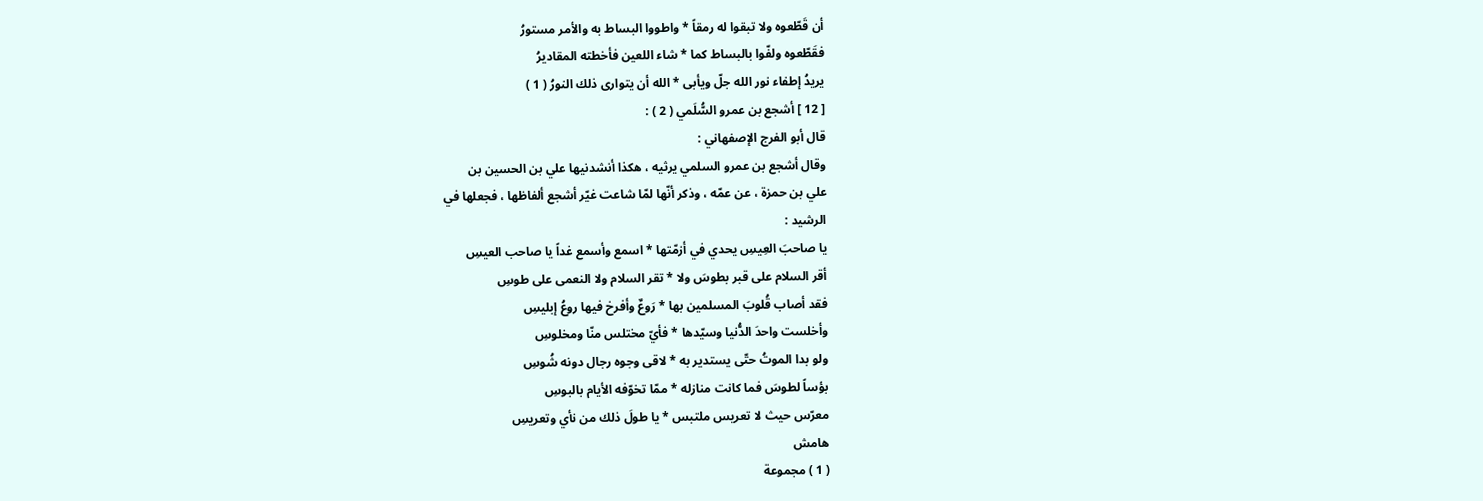أن قَطّعوه ولا تبقوا له رمقاً * واطووا البساط به والأمر مستورُ
فقَطّعوه ولفّوا بالبساط كما * شاء اللعين فأخطته المقاديرُ
يريدُ إطفاء نور الله جلّ ويأبى * الله أن يتوارى ذلك النورُ ( 1 )
[ 12 ] أشجع بن عمرو السُّلَمي ( 2 ) :
قال أبو الفرج الإصفهاني :
وقال أشجع بن عمرو السلمي يرثيه ، هكذا أنشدنيها علي بن الحسين بن
علي بن حمزة ، عن عمّه ، وذكر أنّها لمّا شاعت غيّر أشجع ألفاظها ، فجعلها في
الرشيد :
يا صاحبَ العِيسِ يحدي في أزمّتها * اسمع وأسمع غداً يا صاحب العيسِ
أقر السلام على قبر بطوسَ ولا * تقر السلام ولا النعمى على طوسِ
فقد أصاب قُلوبَ المسلمين بها * رَوعٌ وأفرخ فيها روعُ إبليسِ
وأخلست واحدَ الدُّنيا وسيّدها * فأيّ مختلس منّا ومخلوسِ
ولو بدا الموتُ حتّى يستدير به * لاقى وجوه رجال دونه شُوسِ
بؤساً لطوسَ فما كانت منازله * ممّا تخوّفه الأيام بالبوسِ
معرّس حيث لا تعريس ملتبس * يا طولَ ذلك من نأي وتعريسِ
هامش
( 1 ) مجموعة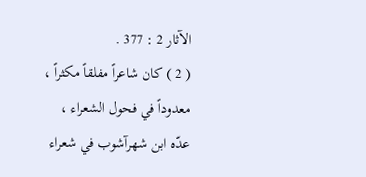الآثار 2 : 377 .
( 2 ) كان شاعراً مفلقاً مكثراً ، معدوداً في فحول الشعراء ، عدّه ابن شهرآشوب في شعراء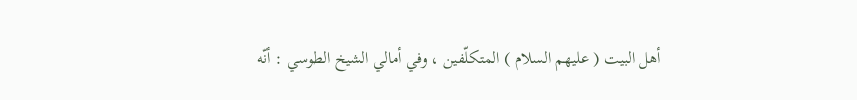أهل البيت ( عليهم السلام ) المتكلّفين ، وفي أمالي الشيخ الطوسي : أنّه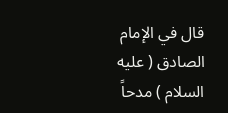قال في الإمام الصادق ( عليه السلام ) مدحاً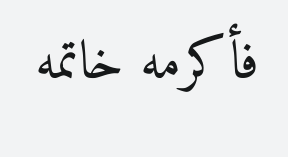فأكرمه خاتمه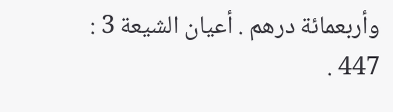وأربعمائة درهم . أعيان الشيعة 3 : 447 .